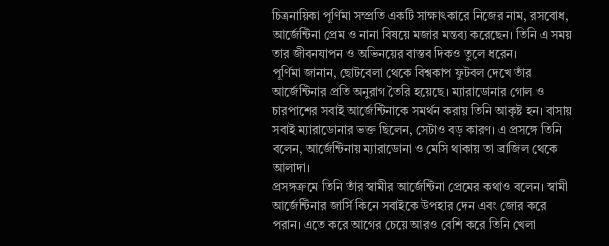চিত্রনায়িকা পূর্ণিমা সম্প্রতি একটি সাক্ষাৎকারে নিজের নাম, রসবোধ, আর্জেন্টিনা প্রেম ও নানা বিষয়ে মজার মন্তব্য করেছেন। তিনি এ সময় তার জীবনযাপন ও অভিনয়ের বাস্তব দিকও তুলে ধরেন।
পূর্ণিমা জানান, ছোটবেলা থেকে বিশ্বকাপ ফুটবল দেখে তাঁর আর্জেন্টিনার প্রতি অনুরাগ তৈরি হয়েছে। ম্যারাডোনার গোল ও চারপাশের সবাই আর্জেন্টিনাকে সমর্থন করায় তিনি আকৃষ্ট হন। বাসায় সবাই ম্যারাডোনার ভক্ত ছিলেন, সেটাও বড় কারণ। এ প্রসঙ্গে তিনি বলেন, আর্জেন্টিনায় ম্যারাডোনা ও মেসি থাকায় তা ব্রাজিল থেকে আলাদা।
প্রসঙ্গক্রমে তিনি তাঁর স্বামীর আর্জেন্টিনা প্রেমের কথাও বলেন। স্বামী আর্জেন্টিনার জার্সি কিনে সবাইকে উপহার দেন এবং জোর করে পরান। এতে করে আগের চেয়ে আরও বেশি করে তিনি খেলা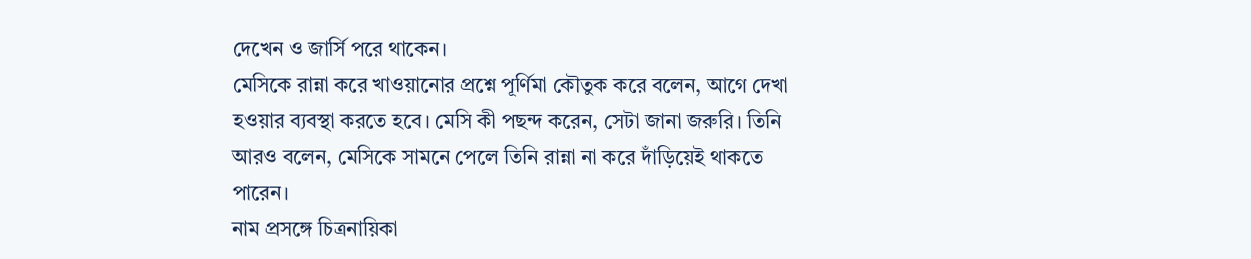দেখেন ও জার্সি পরে থাকেন।
মেসিকে রান্না করে খাওয়ানোর প্রশ্নে পূর্ণিমা কৌতুক করে বলেন, আগে দেখা হওয়ার ব্যবস্থা করতে হবে। মেসি কী পছন্দ করেন, সেটা জানা জরুরি। তিনি আরও বলেন, মেসিকে সামনে পেলে তিনি রান্না না করে দাঁড়িয়েই থাকতে পারেন।
নাম প্রসঙ্গে চিত্রনায়িকা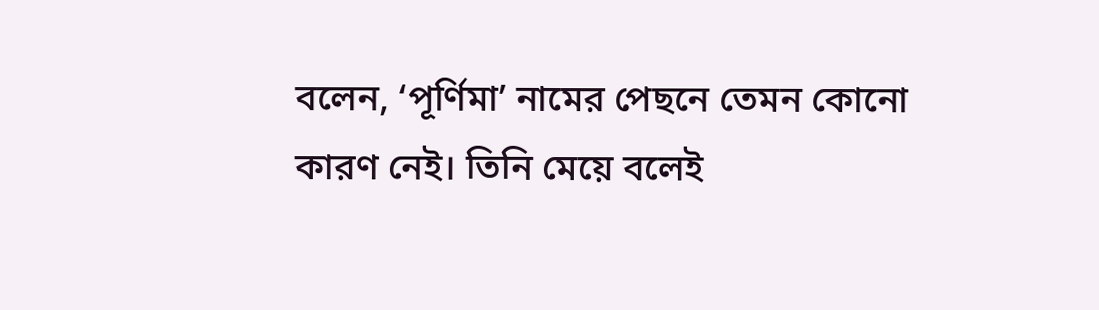বলেন, ‘পূর্ণিমা’ নামের পেছনে তেমন কোনো কারণ নেই। তিনি মেয়ে বলেই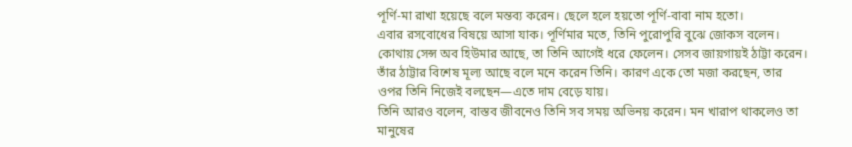পূর্ণি-মা রাখা হয়েছে বলে মন্তব্য করেন। ছেলে হলে হয়তো পূর্ণি-বাবা নাম হতো।
এবার রসবোধের বিষয়ে আসা যাক। পূর্ণিমার মতে, তিনি পুরোপুরি বুঝে জোকস বলেন। কোথায় সেন্স অব হিউমার আছে, তা তিনি আগেই ধরে ফেলেন। সেসব জায়গায়ই ঠাট্টা করেন। তাঁর ঠাট্টার বিশেষ মূল্য আছে বলে মনে করেন তিনি। কারণ একে তো মজা করছেন, তার ওপর তিনি নিজেই বলছেন—এতে দাম বেড়ে যায়।
তিনি আরও বলেন, বাস্তব জীবনেও তিনি সব সময় অভিনয় করেন। মন খারাপ থাকলেও তা মানুষের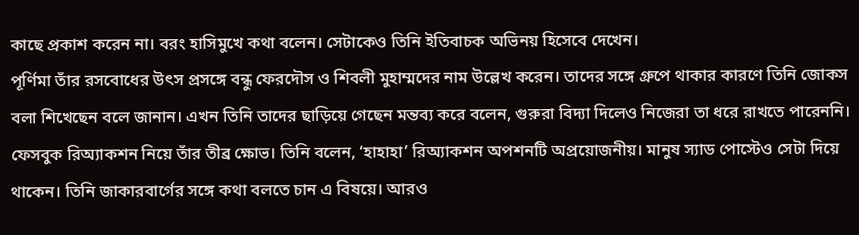কাছে প্রকাশ করেন না। বরং হাসিমুখে কথা বলেন। সেটাকেও তিনি ইতিবাচক অভিনয় হিসেবে দেখেন।
পূর্ণিমা তাঁর রসবোধের উৎস প্রসঙ্গে বন্ধু ফেরদৌস ও শিবলী মুহাম্মদের নাম উল্লেখ করেন। তাদের সঙ্গে গ্রুপে থাকার কারণে তিনি জোকস বলা শিখেছেন বলে জানান। এখন তিনি তাদের ছাড়িয়ে গেছেন মন্তব্য করে বলেন, গুরুরা বিদ্যা দিলেও নিজেরা তা ধরে রাখতে পারেননি।
ফেসবুক রিঅ্যাকশন নিয়ে তাঁর তীব্র ক্ষোভ। তিনি বলেন, ‘হাহাহা’ রিঅ্যাকশন অপশনটি অপ্রয়োজনীয়। মানুষ স্যাড পোস্টেও সেটা দিয়ে থাকেন। তিনি জাকারবার্গের সঙ্গে কথা বলতে চান এ বিষয়ে। আরও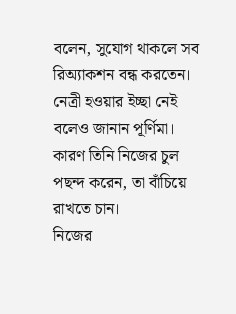বলেন, সুযোগ থাকলে সব রিঅ্যাকশন বন্ধ করতেন।
নেত্রী হওয়ার ইচ্ছা নেই বলেও জানান পূর্ণিমা। কারণ তিনি নিজের চুল পছন্দ করেন, তা বাঁচিয়ে রাখতে চান।
নিজের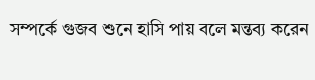সম্পর্কে গুজব শুনে হাসি পায় বলে মন্তব্য করেন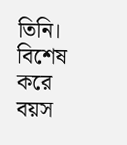তিনি। বিশেষ করে বয়স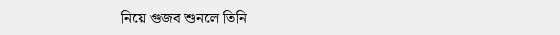নিয়ে গুজব শুনলে তিনি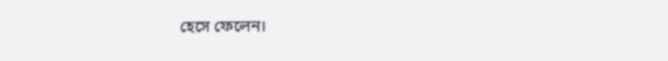হেসে ফেলেন।